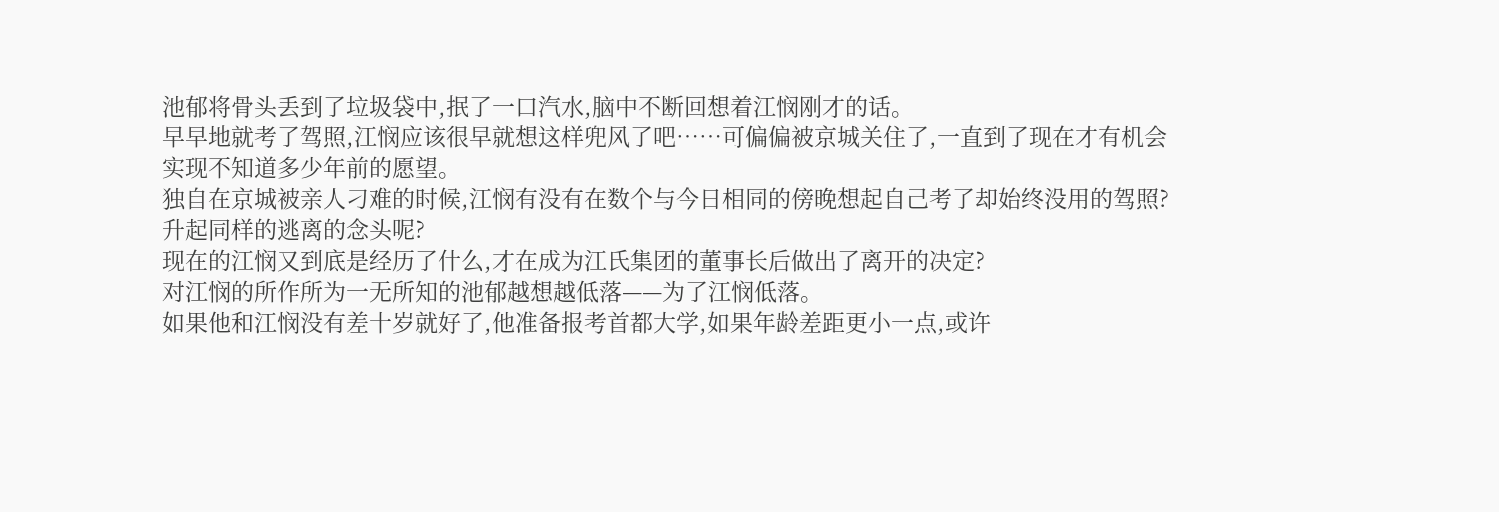池郁将骨头丢到了垃圾袋中,抿了一口汽水,脑中不断回想着江悯刚才的话。
早早地就考了驾照,江悯应该很早就想这样兜风了吧……可偏偏被京城关住了,一直到了现在才有机会实现不知道多少年前的愿望。
独自在京城被亲人刁难的时候,江悯有没有在数个与今日相同的傍晚想起自己考了却始终没用的驾照?升起同样的逃离的念头呢?
现在的江悯又到底是经历了什么,才在成为江氏集团的董事长后做出了离开的决定?
对江悯的所作所为一无所知的池郁越想越低落——为了江悯低落。
如果他和江悯没有差十岁就好了,他准备报考首都大学,如果年龄差距更小一点,或许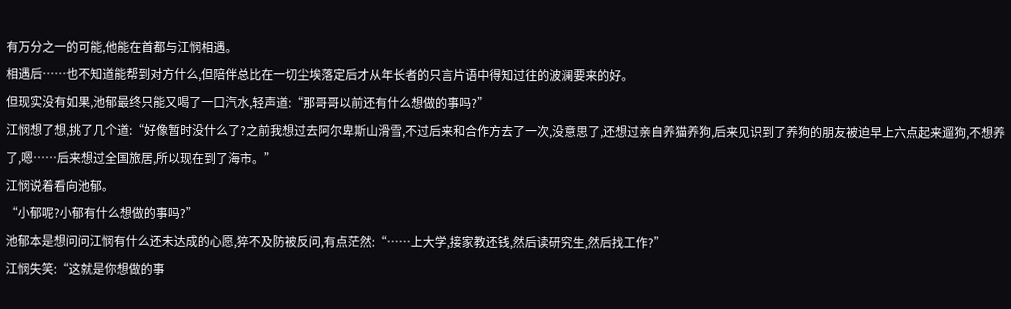有万分之一的可能,他能在首都与江悯相遇。
相遇后……也不知道能帮到对方什么,但陪伴总比在一切尘埃落定后才从年长者的只言片语中得知过往的波澜要来的好。
但现实没有如果,池郁最终只能又喝了一口汽水,轻声道:“那哥哥以前还有什么想做的事吗?”
江悯想了想,挑了几个道:“好像暂时没什么了?之前我想过去阿尔卑斯山滑雪,不过后来和合作方去了一次,没意思了,还想过亲自养猫养狗,后来见识到了养狗的朋友被迫早上六点起来遛狗,不想养了,嗯……后来想过全国旅居,所以现在到了海市。”
江悯说着看向池郁。
“小郁呢?小郁有什么想做的事吗?”
池郁本是想问问江悯有什么还未达成的心愿,猝不及防被反问,有点茫然:“……上大学,接家教还钱,然后读研究生,然后找工作?”
江悯失笑:“这就是你想做的事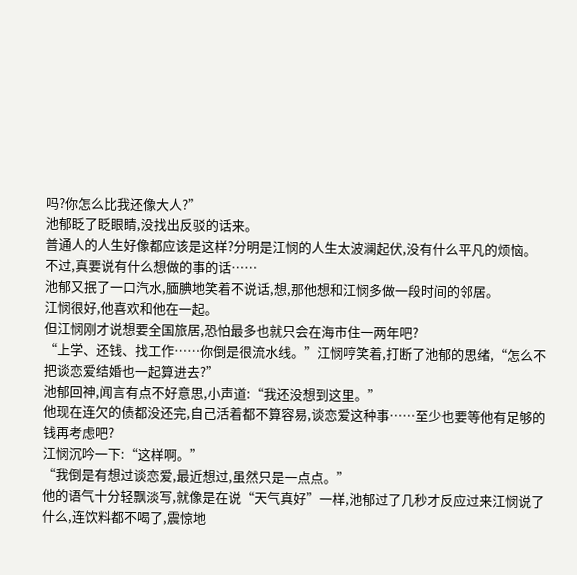吗?你怎么比我还像大人?”
池郁眨了眨眼睛,没找出反驳的话来。
普通人的人生好像都应该是这样?分明是江悯的人生太波澜起伏,没有什么平凡的烦恼。
不过,真要说有什么想做的事的话……
池郁又抿了一口汽水,腼腆地笑着不说话,想,那他想和江悯多做一段时间的邻居。
江悯很好,他喜欢和他在一起。
但江悯刚才说想要全国旅居,恐怕最多也就只会在海市住一两年吧?
“上学、还钱、找工作……你倒是很流水线。”江悯哼笑着,打断了池郁的思绪,“怎么不把谈恋爱结婚也一起算进去?”
池郁回神,闻言有点不好意思,小声道:“我还没想到这里。”
他现在连欠的债都没还完,自己活着都不算容易,谈恋爱这种事……至少也要等他有足够的钱再考虑吧?
江悯沉吟一下:“这样啊。”
“我倒是有想过谈恋爱,最近想过,虽然只是一点点。”
他的语气十分轻飘淡写,就像是在说“天气真好”一样,池郁过了几秒才反应过来江悯说了什么,连饮料都不喝了,震惊地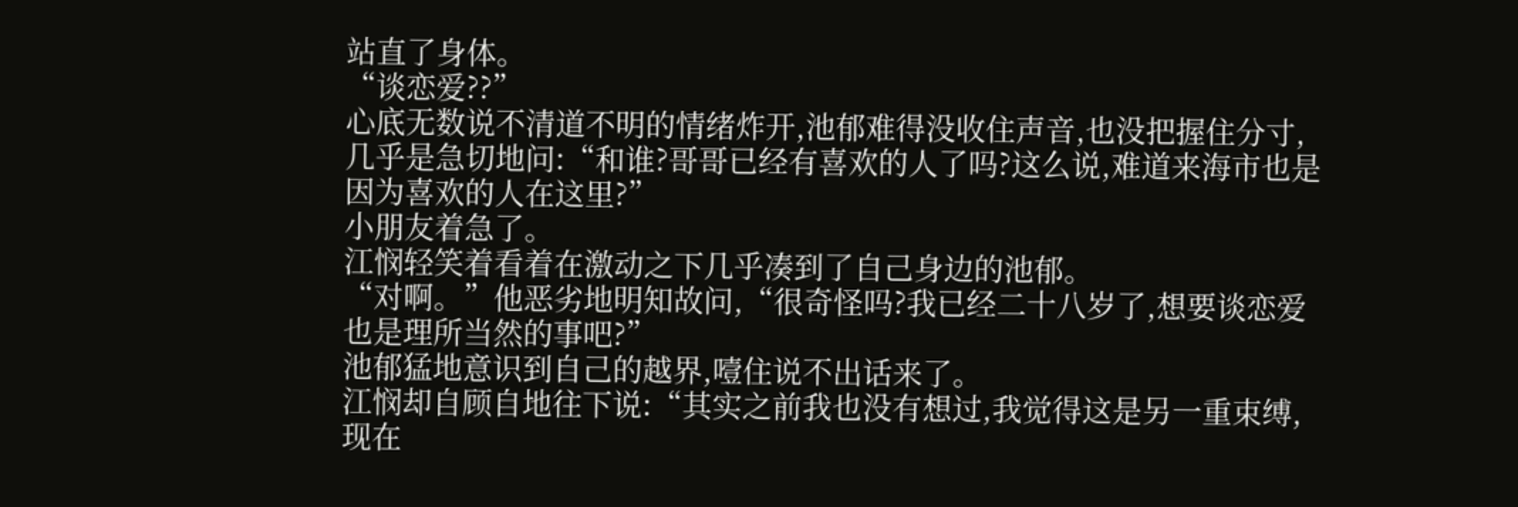站直了身体。
“谈恋爱??”
心底无数说不清道不明的情绪炸开,池郁难得没收住声音,也没把握住分寸,几乎是急切地问:“和谁?哥哥已经有喜欢的人了吗?这么说,难道来海市也是因为喜欢的人在这里?”
小朋友着急了。
江悯轻笑着看着在激动之下几乎凑到了自己身边的池郁。
“对啊。”他恶劣地明知故问,“很奇怪吗?我已经二十八岁了,想要谈恋爱也是理所当然的事吧?”
池郁猛地意识到自己的越界,噎住说不出话来了。
江悯却自顾自地往下说:“其实之前我也没有想过,我觉得这是另一重束缚,现在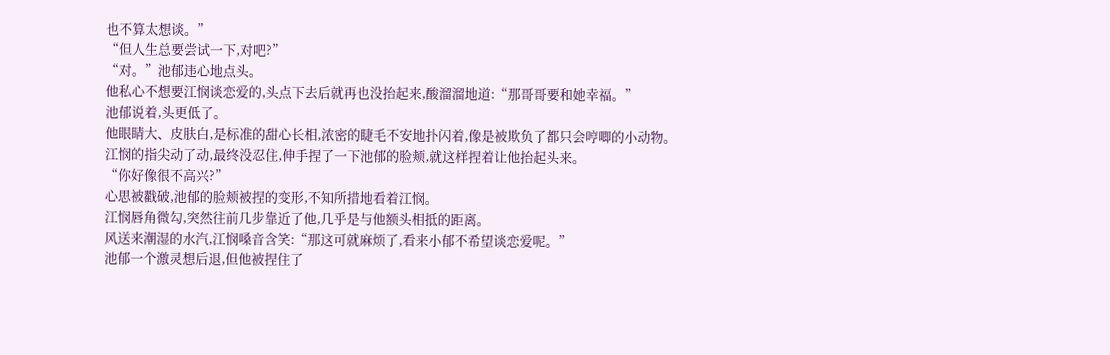也不算太想谈。”
“但人生总要尝试一下,对吧?”
“对。”池郁违心地点头。
他私心不想要江悯谈恋爱的,头点下去后就再也没抬起来,酸溜溜地道:“那哥哥要和她幸福。”
池郁说着,头更低了。
他眼睛大、皮肤白,是标准的甜心长相,浓密的睫毛不安地扑闪着,像是被欺负了都只会哼唧的小动物。
江悯的指尖动了动,最终没忍住,伸手捏了一下池郁的脸颊,就这样捏着让他抬起头来。
“你好像很不高兴?”
心思被戳破,池郁的脸颊被捏的变形,不知所措地看着江悯。
江悯唇角微勾,突然往前几步靠近了他,几乎是与他额头相抵的距离。
风送来潮湿的水汽,江悯嗓音含笑:“那这可就麻烦了,看来小郁不希望谈恋爱呢。”
池郁一个激灵想后退,但他被捏住了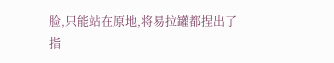脸,只能站在原地,将易拉罐都捏出了指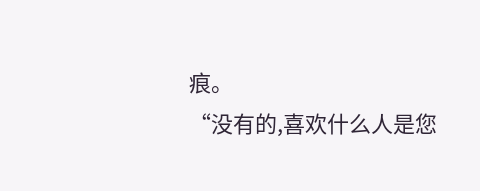痕。
“没有的,喜欢什么人是您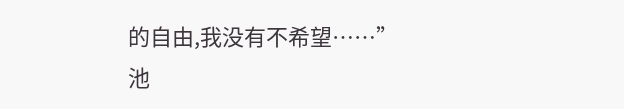的自由,我没有不希望……”
池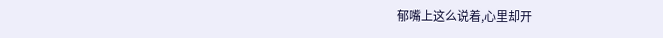郁嘴上这么说着,心里却开